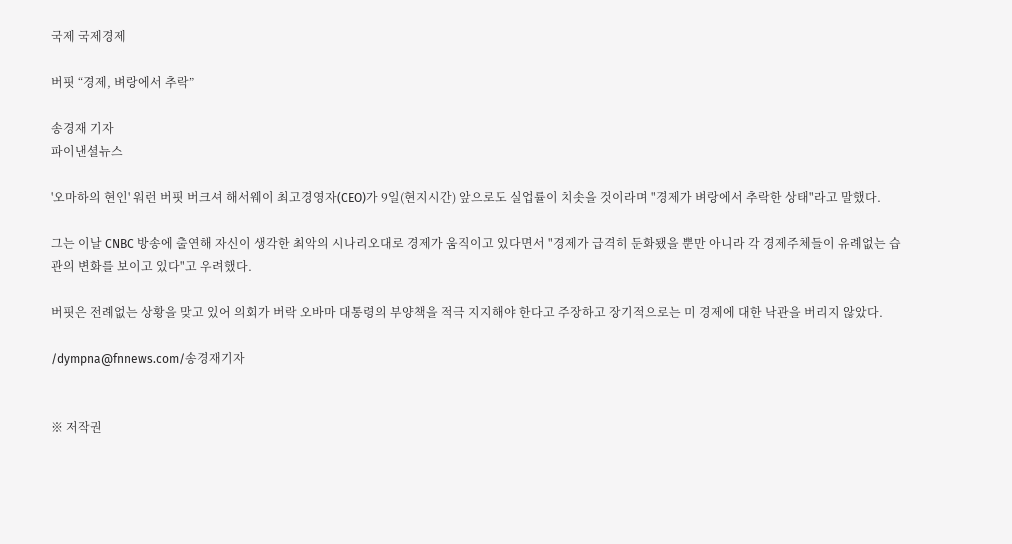국제 국제경제

버핏 “경제, 벼랑에서 추락”

송경재 기자
파이낸셜뉴스

'오마하의 현인' 워런 버핏 버크셔 해서웨이 최고경영자(CEO)가 9일(현지시간) 앞으로도 실업률이 치솟을 것이라며 "경제가 벼랑에서 추락한 상태"라고 말했다.

그는 이날 CNBC 방송에 출연해 자신이 생각한 최악의 시나리오대로 경제가 움직이고 있다면서 "경제가 급격히 둔화됐을 뿐만 아니라 각 경제주체들이 유례없는 습관의 변화를 보이고 있다"고 우려했다.

버핏은 전례없는 상황을 맞고 있어 의회가 버락 오바마 대통령의 부양책을 적극 지지해야 한다고 주장하고 장기적으로는 미 경제에 대한 낙관을 버리지 않았다.

/dympna@fnnews.com/송경재기자


※ 저작권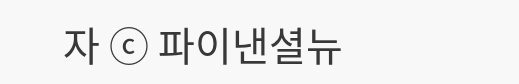자 ⓒ 파이낸셜뉴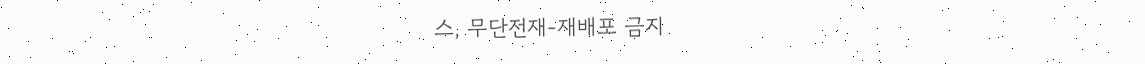스, 무단전재-재배포 금지